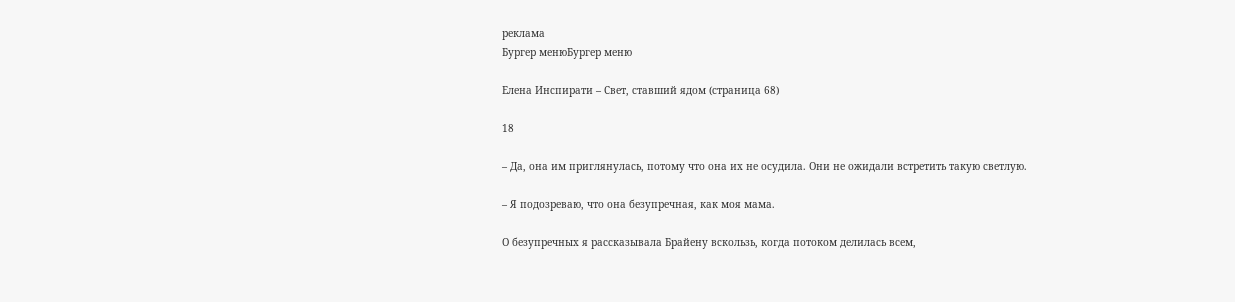реклама
Бургер менюБургер меню

Елена Инспирати – Свет, ставший ядом (страница 68)

18

– Да, она им приглянулась, потому что она их не осудила. Они не ожидали встретить такую светлую.

– Я подозреваю, что она безупречная, как моя мама.

О безупречных я рассказывала Брайену вскользь, когда потоком делилась всем,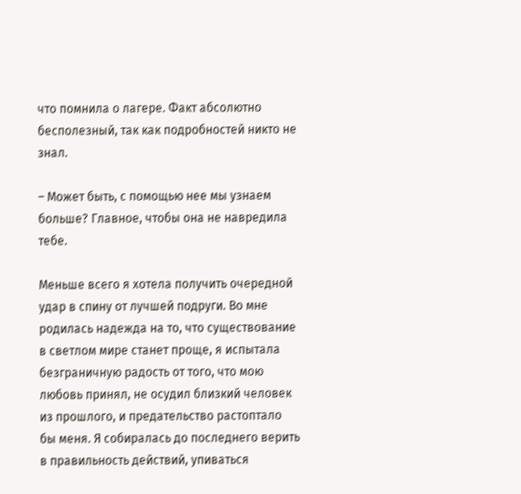что помнила о лагере. Факт абсолютно бесполезный, так как подробностей никто не знал.

– Может быть, с помощью нее мы узнаем больше? Главное, чтобы она не навредила тебе.

Меньше всего я хотела получить очередной удар в спину от лучшей подруги. Во мне родилась надежда на то, что существование в светлом мире станет проще, я испытала безграничную радость от того, что мою любовь принял, не осудил близкий человек из прошлого, и предательство растоптало бы меня. Я собиралась до последнего верить в правильность действий, упиваться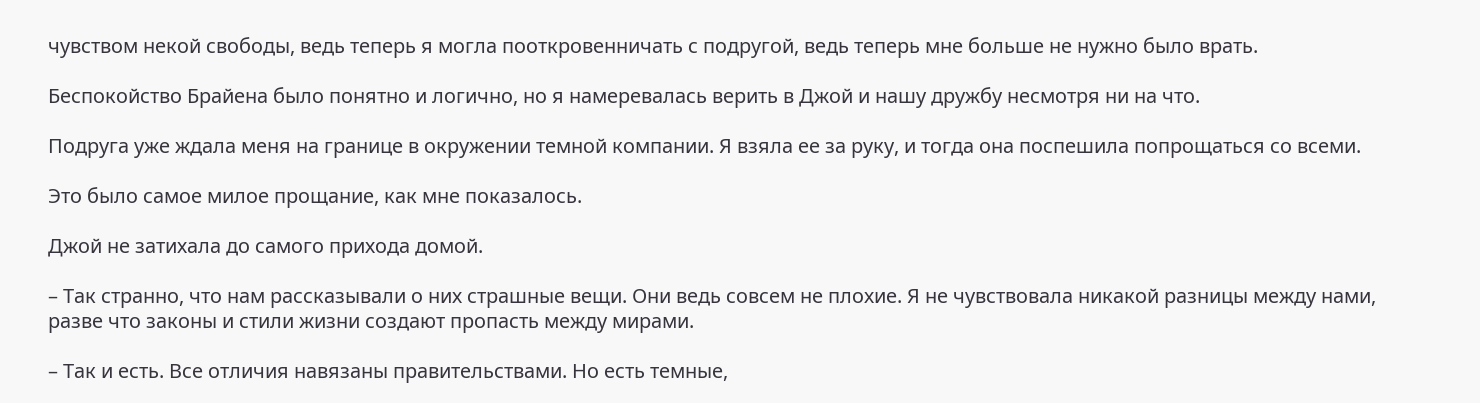чувством некой свободы, ведь теперь я могла пооткровенничать с подругой, ведь теперь мне больше не нужно было врать.

Беспокойство Брайена было понятно и логично, но я намеревалась верить в Джой и нашу дружбу несмотря ни на что.

Подруга уже ждала меня на границе в окружении темной компании. Я взяла ее за руку, и тогда она поспешила попрощаться со всеми.

Это было самое милое прощание, как мне показалось.

Джой не затихала до самого прихода домой.

– Так странно, что нам рассказывали о них страшные вещи. Они ведь совсем не плохие. Я не чувствовала никакой разницы между нами, разве что законы и стили жизни создают пропасть между мирами.

– Так и есть. Все отличия навязаны правительствами. Но есть темные,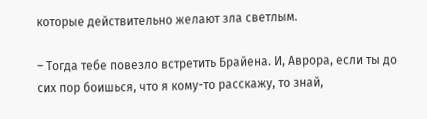которые действительно желают зла светлым.

– Тогда тебе повезло встретить Брайена. И, Аврора, если ты до сих пор боишься, что я кому-то расскажу, то знай,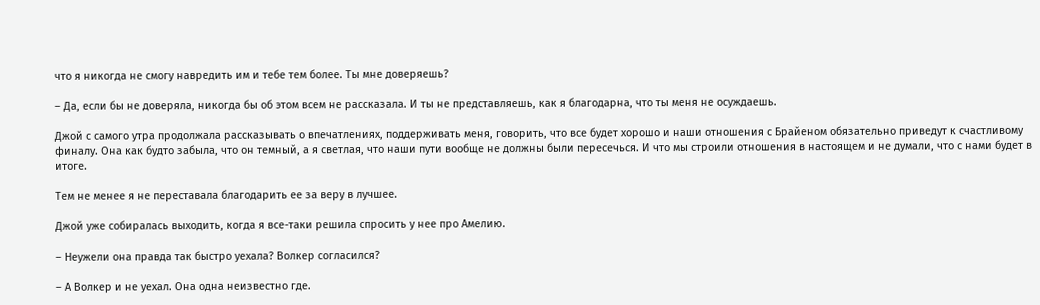что я никогда не смогу навредить им и тебе тем более. Ты мне доверяешь?

– Да, если бы не доверяла, никогда бы об этом всем не рассказала. И ты не представляешь, как я благодарна, что ты меня не осуждаешь.

Джой с самого утра продолжала рассказывать о впечатлениях, поддерживать меня, говорить, что все будет хорошо и наши отношения с Брайеном обязательно приведут к счастливому финалу. Она как будто забыла, что он темный, а я светлая, что наши пути вообще не должны были пересечься. И что мы строили отношения в настоящем и не думали, что с нами будет в итоге.

Тем не менее я не переставала благодарить ее за веру в лучшее.

Джой уже собиралась выходить, когда я все-таки решила спросить у нее про Амелию.

– Неужели она правда так быстро уехала? Волкер согласился?

– А Волкер и не уехал. Она одна неизвестно где.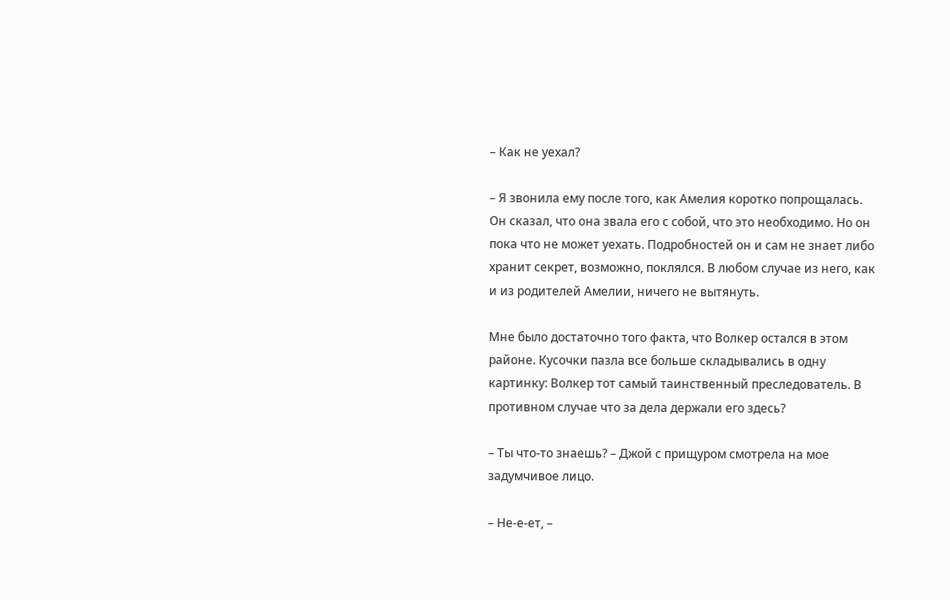– Как не уехал?

– Я звонила ему после того, как Амелия коротко попрощалась. Он сказал, что она звала его с собой, что это необходимо. Но он пока что не может уехать. Подробностей он и сам не знает либо хранит секрет, возможно, поклялся. В любом случае из него, как и из родителей Амелии, ничего не вытянуть.

Мне было достаточно того факта, что Волкер остался в этом районе. Кусочки пазла все больше складывались в одну картинку: Волкер тот самый таинственный преследователь. В противном случае что за дела держали его здесь?

– Ты что-то знаешь? – Джой с прищуром смотрела на мое задумчивое лицо.

– Не-е-ет, –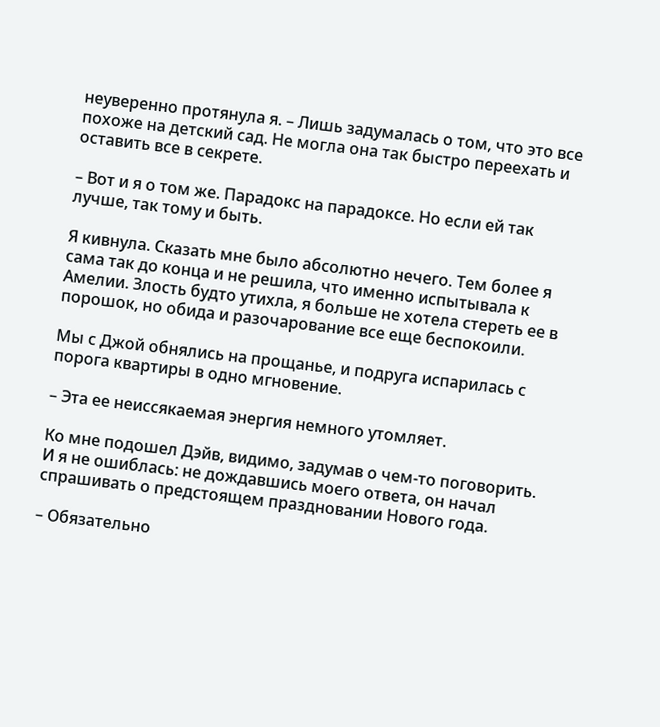неуверенно протянула я. – Лишь задумалась о том, что это все похоже на детский сад. Не могла она так быстро переехать и оставить все в секрете.

– Вот и я о том же. Парадокс на парадоксе. Но если ей так лучше, так тому и быть.

Я кивнула. Сказать мне было абсолютно нечего. Тем более я сама так до конца и не решила, что именно испытывала к Амелии. Злость будто утихла, я больше не хотела стереть ее в порошок, но обида и разочарование все еще беспокоили.

Мы с Джой обнялись на прощанье, и подруга испарилась с порога квартиры в одно мгновение.

– Эта ее неиссякаемая энергия немного утомляет.

Ко мне подошел Дэйв, видимо, задумав о чем-то поговорить. И я не ошиблась: не дождавшись моего ответа, он начал спрашивать о предстоящем праздновании Нового года.

– Обязательно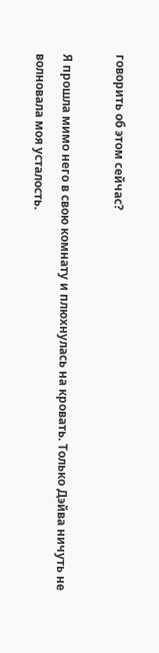говорить об этом сейчас?

Я прошла мимо него в свою комнату и плюхнулась на кровать. Только Дэйва ничуть не волновала моя усталость.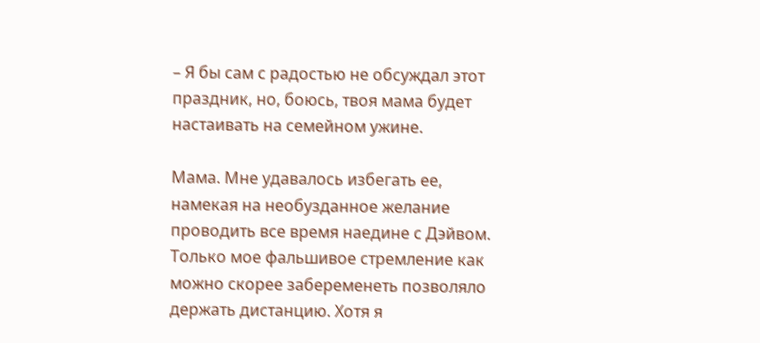– Я бы сам с радостью не обсуждал этот праздник, но, боюсь, твоя мама будет настаивать на семейном ужине.

Мама. Мне удавалось избегать ее, намекая на необузданное желание проводить все время наедине с Дэйвом. Только мое фальшивое стремление как можно скорее забеременеть позволяло держать дистанцию. Хотя я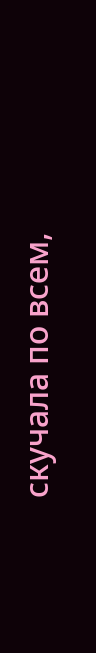скучала по всем,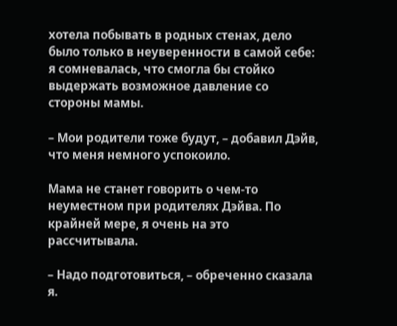хотела побывать в родных стенах, дело было только в неуверенности в самой себе: я сомневалась, что смогла бы стойко выдержать возможное давление со стороны мамы.

– Мои родители тоже будут, – добавил Дэйв, что меня немного успокоило.

Мама не станет говорить о чем-то неуместном при родителях Дэйва. По крайней мере, я очень на это рассчитывала.

– Надо подготовиться, – обреченно сказала я.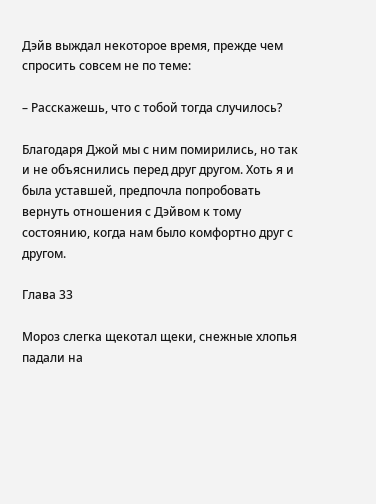Дэйв выждал некоторое время, прежде чем спросить совсем не по теме:

– Расскажешь, что с тобой тогда случилось?

Благодаря Джой мы с ним помирились, но так и не объяснились перед друг другом. Хоть я и была уставшей, предпочла попробовать вернуть отношения с Дэйвом к тому состоянию, когда нам было комфортно друг с другом.

Глава 33

Мороз слегка щекотал щеки, снежные хлопья падали на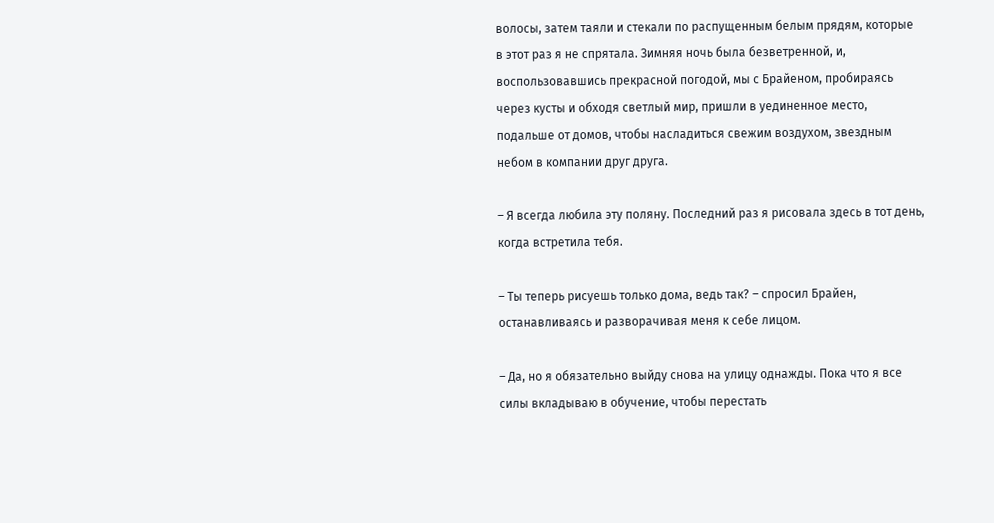волосы, затем таяли и стекали по распущенным белым прядям, которые в этот раз я не спрятала. Зимняя ночь была безветренной, и, воспользовавшись прекрасной погодой, мы с Брайеном, пробираясь через кусты и обходя светлый мир, пришли в уединенное место, подальше от домов, чтобы насладиться свежим воздухом, звездным небом в компании друг друга.

– Я всегда любила эту поляну. Последний раз я рисовала здесь в тот день, когда встретила тебя.

– Ты теперь рисуешь только дома, ведь так? – спросил Брайен, останавливаясь и разворачивая меня к себе лицом.

– Да, но я обязательно выйду снова на улицу однажды. Пока что я все силы вкладываю в обучение, чтобы перестать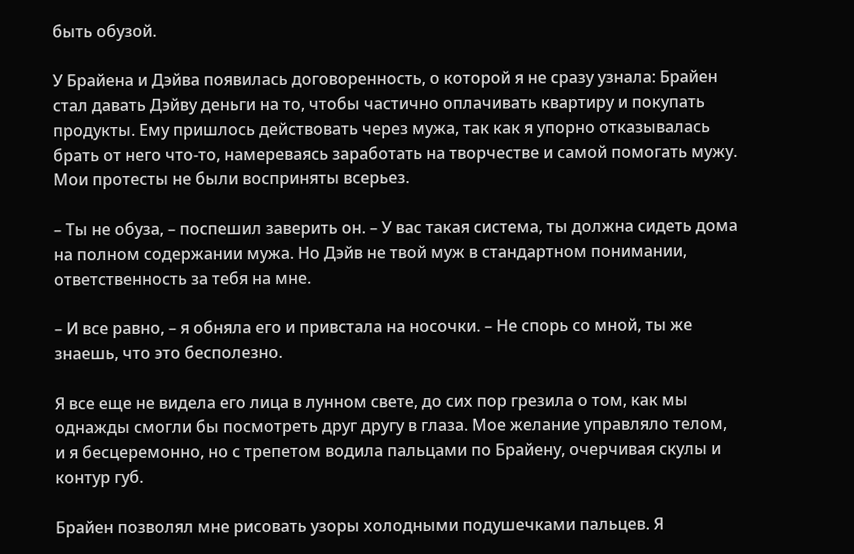быть обузой.

У Брайена и Дэйва появилась договоренность, о которой я не сразу узнала: Брайен стал давать Дэйву деньги на то, чтобы частично оплачивать квартиру и покупать продукты. Ему пришлось действовать через мужа, так как я упорно отказывалась брать от него что-то, намереваясь заработать на творчестве и самой помогать мужу. Мои протесты не были восприняты всерьез.

– Ты не обуза, – поспешил заверить он. – У вас такая система, ты должна сидеть дома на полном содержании мужа. Но Дэйв не твой муж в стандартном понимании, ответственность за тебя на мне.

– И все равно, – я обняла его и привстала на носочки. – Не спорь со мной, ты же знаешь, что это бесполезно.

Я все еще не видела его лица в лунном свете, до сих пор грезила о том, как мы однажды смогли бы посмотреть друг другу в глаза. Мое желание управляло телом, и я бесцеремонно, но с трепетом водила пальцами по Брайену, очерчивая скулы и контур губ.

Брайен позволял мне рисовать узоры холодными подушечками пальцев. Я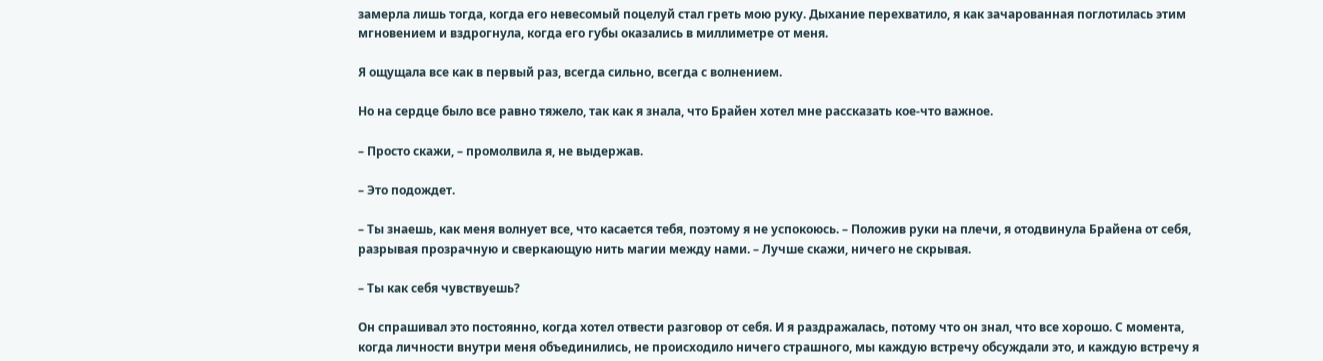замерла лишь тогда, когда его невесомый поцелуй стал греть мою руку. Дыхание перехватило, я как зачарованная поглотилась этим мгновением и вздрогнула, когда его губы оказались в миллиметре от меня.

Я ощущала все как в первый раз, всегда сильно, всегда с волнением.

Но на сердце было все равно тяжело, так как я знала, что Брайен хотел мне рассказать кое-что важное.

– Просто скажи, – промолвила я, не выдержав.

– Это подождет.

– Ты знаешь, как меня волнует все, что касается тебя, поэтому я не успокоюсь. – Положив руки на плечи, я отодвинула Брайена от себя, разрывая прозрачную и сверкающую нить магии между нами. – Лучше скажи, ничего не скрывая.

– Ты как себя чувствуешь?

Он спрашивал это постоянно, когда хотел отвести разговор от себя. И я раздражалась, потому что он знал, что все хорошо. С момента, когда личности внутри меня объединились, не происходило ничего страшного, мы каждую встречу обсуждали это, и каждую встречу я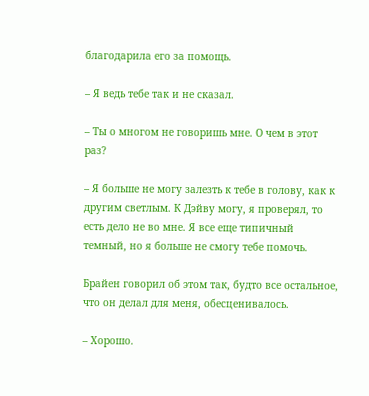благодарила его за помощь.

– Я ведь тебе так и не сказал.

– Ты о многом не говоришь мне. О чем в этот раз?

– Я больше не могу залезть к тебе в голову, как к другим светлым. К Дэйву могу, я проверял, то есть дело не во мне. Я все еще типичный темный, но я больше не смогу тебе помочь.

Брайен говорил об этом так, будто все остальное, что он делал для меня, обесценивалось.

– Хорошо.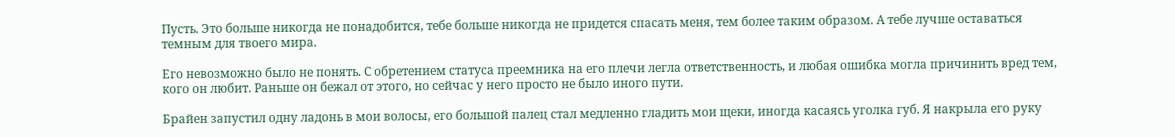Пусть. Это больше никогда не понадобится, тебе больше никогда не придется спасать меня, тем более таким образом. А тебе лучше оставаться темным для твоего мира.

Его невозможно было не понять. С обретением статуса преемника на его плечи легла ответственность, и любая ошибка могла причинить вред тем, кого он любит. Раньше он бежал от этого, но сейчас у него просто не было иного пути.

Брайен запустил одну ладонь в мои волосы, его большой палец стал медленно гладить мои щеки, иногда касаясь уголка губ. Я накрыла его руку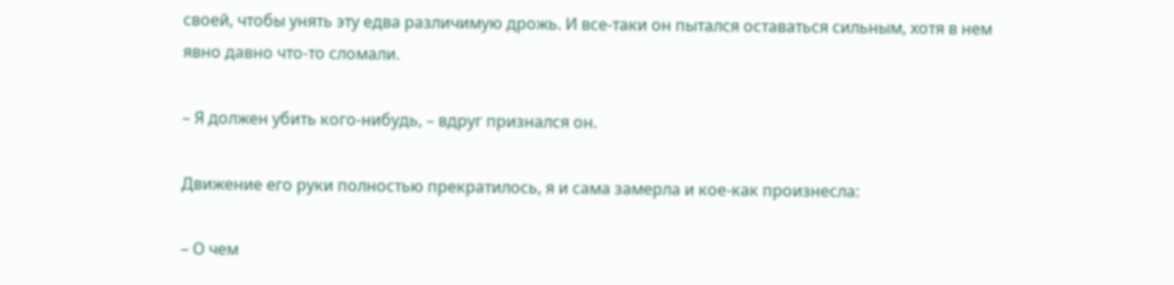своей, чтобы унять эту едва различимую дрожь. И все-таки он пытался оставаться сильным, хотя в нем явно давно что-то сломали.

– Я должен убить кого-нибудь, – вдруг признался он.

Движение его руки полностью прекратилось, я и сама замерла и кое-как произнесла:

– О чем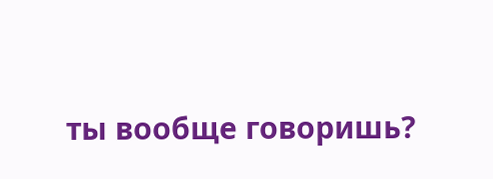ты вообще говоришь?